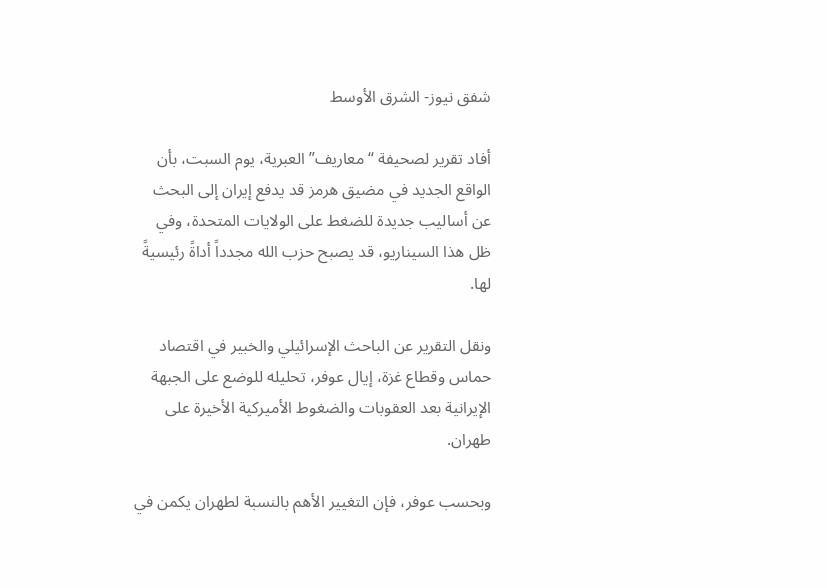شفق نيوز- الشرق الأوسط

أفاد تقرير لصحيفة “معاريف” العبرية، يوم السبت، بأن الواقع الجديد في مضيق هرمز قد يدفع إيران إلى البحث عن أساليب جديدة للضغط على الولايات المتحدة، وفي ظل هذا السيناريو، قد يصبح حزب الله مجدداً أداةً رئيسيةً لها.

ونقل التقرير عن الباحث الإسرائيلي والخبير في اقتصاد حماس وقطاع غزة، إيال عوفر، تحليله للوضع على الجبهة الإيرانية بعد العقوبات والضغوط الأميركية الأخيرة على طهران.

وبحسب عوفر، فإن التغيير الأهم بالنسبة لطهران يكمن في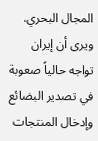المجال البحري. ويرى أن إيران تواجه حالياً صعوبة في تصدير البضائع وإدخال المنتجات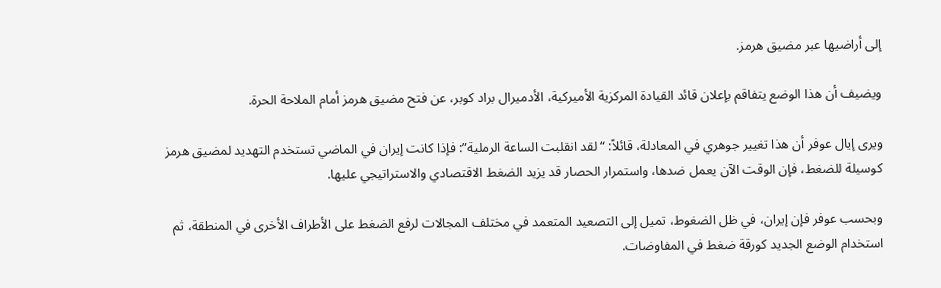إلى أراضيها عبر مضيق هرمز.

ويضيف أن هذا الوضع يتفاقم بإعلان قائد القيادة المركزية الأميركية، الأدميرال براد كوبر، عن فتح مضيق هرمز أمام الملاحة الحرة.

ويرى إيال عوفر أن هذا تغيير جوهري في المعادلة، قائلاً: “لقد انقلبت الساعة الرملية”: فإذا كانت إيران في الماضي تستخدم التهديد لمضيق هرمز كوسيلة للضغط، فإن الوقت الآن يعمل ضدها، واستمرار الحصار قد يزيد الضغط الاقتصادي والاستراتيجي عليها.

وبحسب عوفر فإن إيران، في ظل الضغوط، تميل إلى التصعيد المتعمد في مختلف المجالات لرفع الضغط على الأطراف الأخرى في المنطقة، ثم استخدام الوضع الجديد كورقة ضغط في المفاوضات.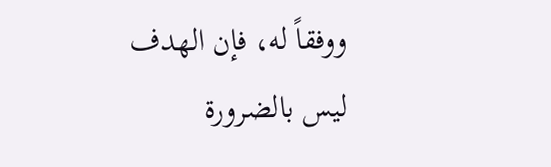ووفقاً له، فإن الهدف ليس بالضرورة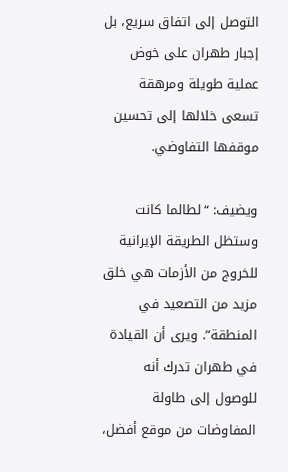التوصل إلى اتفاق سريع، بل إجبار طهران على خوض عملية طويلة ومرهقة تسعى خلالها إلى تحسين موقفها التفاوضي.

ويضيف: “لطالما كانت وستظل الطريقة الإيرانية للخروج من الأزمات هي خلق مزيد من التصعيد في المنطقة”. ويرى أن القيادة في طهران تدرك أنه للوصول إلى طاولة المفاوضات من موقع أفضل،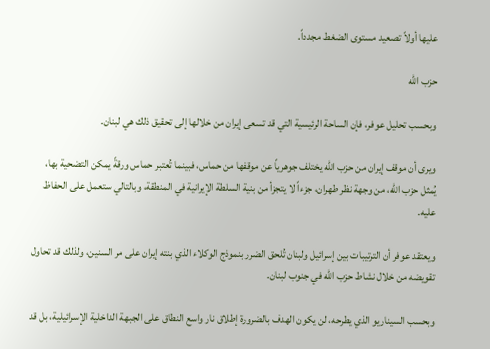عليها أولاً تصعيد مستوى الضغط مجدداً.

حزب الله

وبحسب تحليل عوفر، فإن الساحة الرئيسية التي قد تسعى إيران من خلالها إلى تحقيق ذلك هي لبنان.

ويرى أن موقف إيران من حزب الله يختلف جوهرياً عن موقفها من حماس، فبينما تُعتبر حماس ورقةً يمكن التضحية بها، يُمثل حزب الله، من وجهة نظر طهران، جزءاً لا يتجزأ من بنية السلطة الإيرانية في المنطقة، وبالتالي ستعمل على الحفاظ عليه.

ويعتقد عوفر أن الترتيبات بين إسرائيل ولبنان تُلحق الضرر بنموذج الوكلاء الذي بنته إيران على مر السنين، ولذلك قد تحاول تقويضه من خلال نشاط حزب الله في جنوب لبنان.

وبحسب السيناريو الذي يطرحه، لن يكون الهدف بالضرورة إطلاق نار واسع النطاق على الجبهة الداخلية الإسرائيلية، بل قد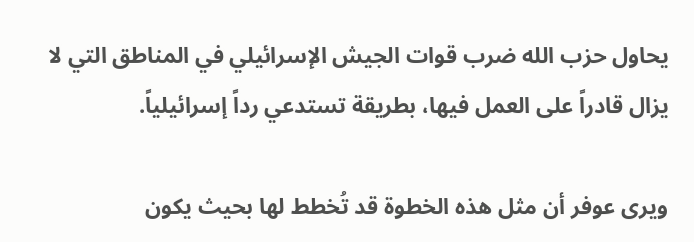يحاول حزب الله ضرب قوات الجيش الإسرائيلي في المناطق التي لا يزال قادراً على العمل فيها، بطريقة تستدعي رداً إسرائيلياً.

ويرى عوفر أن مثل هذه الخطوة قد تُخطط لها بحيث يكون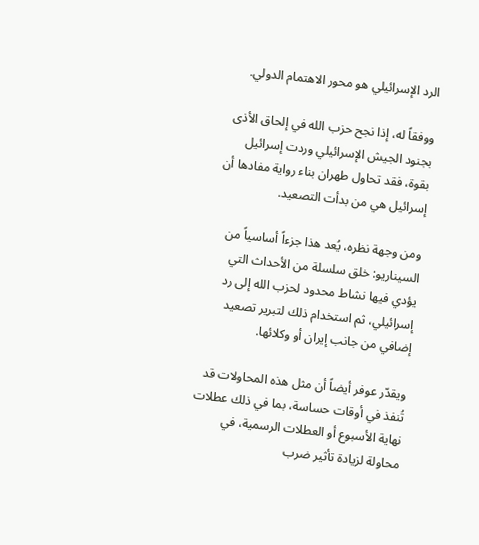الرد الإسرائيلي هو محور الاهتمام الدولي.

ووفقاً له، إذا نجح حزب الله في إلحاق الأذى بجنود الجيش الإسرائيلي وردت إسرائيل بقوة، فقد تحاول طهران بناء رواية مفادها أن إسرائيل هي من بدأت التصعيد.

ومن وجهة نظره، يُعد هذا جزءاً أساسياً من السيناريو: خلق سلسلة من الأحداث التي يؤدي فيها نشاط محدود لحزب الله إلى رد إسرائيلي، ثم استخدام ذلك لتبرير تصعيد إضافي من جانب إيران أو وكلائها.

ويقدّر عوفر أيضاً أن مثل هذه المحاولات قد تُنفذ في أوقات حساسة، بما في ذلك عطلات نهاية الأسبوع أو العطلات الرسمية، في محاولة لزيادة تأثير ضرب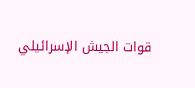قوات الجيش الإسرائيلي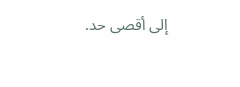إلى أقصى حد.